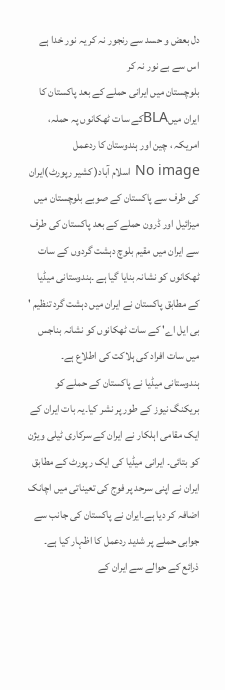دل بعض و حسد سے رنجور نہ کر یہ نور خدا ہے اس سے بے نور نہ کر
بلوچستان میں ایرانی حملے کے بعد پاکستان کا ایران میںBLAکے سات ٹھکانوں پہ حملہ، امریکہ ، چین اور ہندوستان کا ردعمل
No image اسلام آباد( کشیر رپورٹ)ایران کی طرف سے پاکستان کے صوبے بلوچستان میں میزائیل اور ڈرون حملے کے بعد پاکستان کی طرف سے ایران میں مقیم بلوچ دہشت گردوں کے سات ٹھکانوں کو نشانہ بنایا گیا ہے ۔ہندوستانی میڈیا کے مطابق پاکستان نے ایران میں دہشت گرد تنظیم ' بی ایل اے' کے سات ٹھکانوں کو نشانہ بناجس میں سات افراد کی ہلاکت کی اطلاع ہے۔ ہندوستانی میڈیا نے پاکستان کے حملے کو بریکنگ نیوز کے طور پر نشر کیا۔یہ بات ایران کے ایک مقامی اہلکار نے ایران کے سرکاری ٹیلی ویژن کو بتائی۔ ایرانی میڈیا کی ایک رپورٹ کے مطابق ایران نے اپنی سرحد پر فوج کی تعیناتی میں اچانک اضافہ کر دیا ہے۔ایران نے پاکستان کی جانب سے جوابی حملے پر شدید ردعمل کا اظہار کیا ہے۔ ذرائع کے حوالے سے ایران کے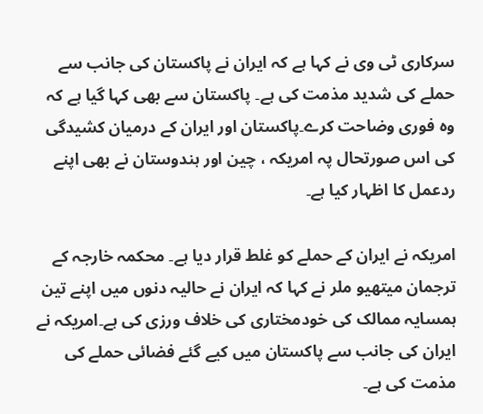سرکاری ٹی وی نے کہا ہے کہ ایران نے پاکستان کی جانب سے حملے کی شدید مذمت کی ہے۔ پاکستان سے بھی کہا گیا ہے کہ وہ فوری وضاحت کرے۔پاکستان اور ایران کے درمیان کشیدگی کی اس صورتحال پہ امریکہ ، چین اور ہندوستان نے بھی اپنے ردعمل کا اظہار کیا ہے۔

امریکہ نے ایران کے حملے کو غلط قرار دیا ہے۔ محکمہ خارجہ کے ترجمان میتھیو ملر نے کہا کہ ایران نے حالیہ دنوں میں اپنے تین ہمسایہ ممالک کی خودمختاری کی خلاف ورزی کی ہے۔امریکہ نے ایران کی جانب سے پاکستان میں کیے گئے فضائی حملے کی مذمت کی ہے۔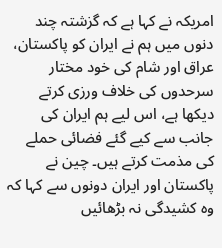امریکہ نے کہا ہے کہ گزشتہ چند دنوں میں ہم نے ایران کو پاکستان، عراق اور شام کی خود مختار سرحدوں کی خلاف ورزی کرتے دیکھا ہے، اس لیے ہم ایران کی جانب سے کیے گئے فضائی حملے کی مذمت کرتے ہیں۔ چین نے پاکستان اور ایران دونوں سے کہا کہ وہ کشیدگی نہ بڑھائیں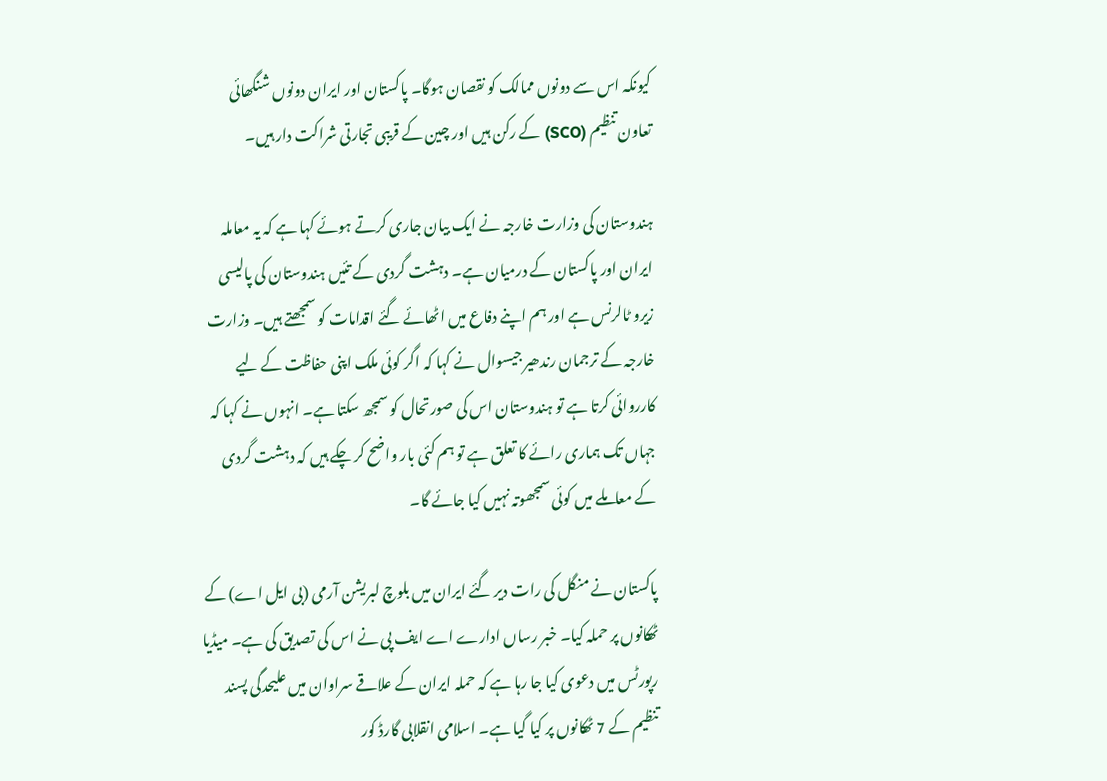کیونکہ اس سے دونوں ممالک کو نقصان ہوگا۔ پاکستان اور ایران دونوں شنگھائی تعاون تنظیم (SCO) کے رکن ہیں اور چین کے قریبی تجارتی شراکت دار ہیں۔

ہندوستان کی وزارت خارجہ نے ایک بیان جاری کرتے ہوئے کہا ہے کہ یہ معاملہ ایران اور پاکستان کے درمیان ہے۔ دہشت گردی کے تئیں ہندوستان کی پالیسی زیرو ٹالرنس ہے اور ہم اپنے دفاع میں اٹھائے گئے اقدامات کو سمجھتے ہیں۔ وزارت خارجہ کے ترجمان رندھیر جیسوال نے کہا کہ اگر کوئی ملک اپنی حفاظت کے لیے کارروائی کرتا ہے تو ہندوستان اس کی صورتحال کو سمجھ سکتا ہے۔ انہوں نے کہا کہ جہاں تک ہماری رائے کا تعلق ہے تو ہم کئی بار واضح کر چکے ہیں کہ دہشت گردی کے معاملے میں کوئی سمجھوتہ نہیں کیا جائے گا۔

پاکستان نے منگل کی رات دیر گئے ایران میں بلوچ لبریشن آرمی (بی ایل اے) کے ٹھکانوں پر حملہ کیا۔ خبر رساں ادارے اے ایف پی نے اس کی تصدیق کی ہے۔ میڈیا رپورٹس میں دعوی کیا جا رہا ہے کہ حملہ ایران کے علاقے سراوان میں علیحدگی پسند تنظیم کے 7 ٹھکانوں پر کیا گیا ہے۔ اسلامی انقلابی گارڈ کور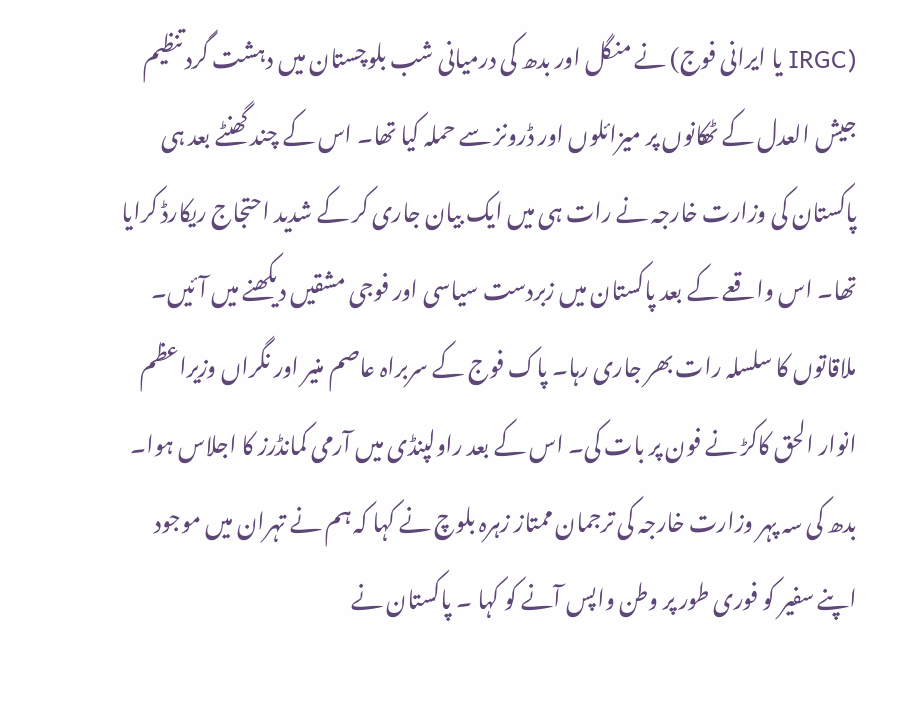(IRGC یا ایرانی فوج) نے منگل اور بدھ کی درمیانی شب بلوچستان میں دہشت گرد تنظیم جیش العدل کے ٹھکانوں پر میزائلوں اور ڈرونز سے حملہ کیا تھا۔ اس کے چند گھنٹے بعد ہی پاکستان کی وزارت خارجہ نے رات ہی میں ایک بیان جاری کر کے شدید احتجاج ریکارڈ کرایا تھا۔ اس واقعے کے بعد پاکستان میں زبردست سیاسی اور فوجی مشقیں دیکھنے میں آئیں۔ ملاقاتوں کا سلسلہ رات بھر جاری رہا۔ پاک فوج کے سربراہ عاصم منیر اور نگراں وزیراعظم انوار الحق کاکڑ نے فون پر بات کی۔ اس کے بعد راولپنڈی میں آرمی کمانڈرز کا اجلاس ہوا۔ بدھ کی سہ پہر وزارت خارجہ کی ترجمان ممتاز زہرہ بلوچ نے کہا کہ ہم نے تہران میں موجود اپنے سفیر کو فوری طور پر وطن واپس آنے کو کہا ۔ پاکستان نے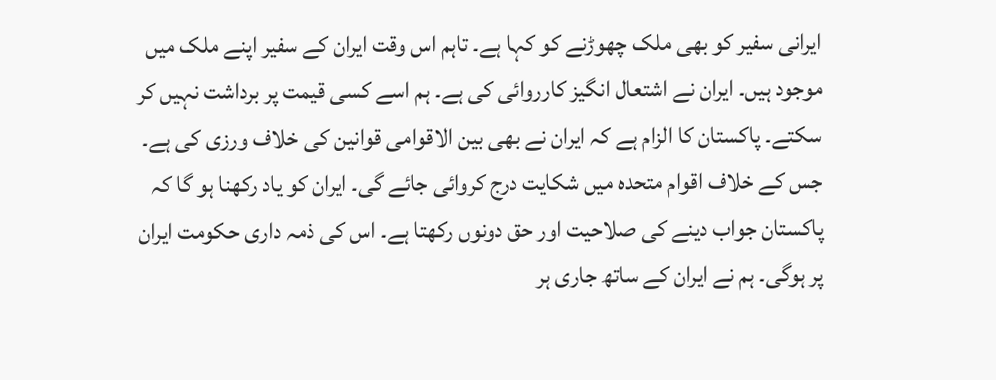ایرانی سفیر کو بھی ملک چھوڑنے کو کہا ہے۔ تاہم اس وقت ایران کے سفیر اپنے ملک میں موجود ہیں۔ ایران نے اشتعال انگیز کارروائی کی ہے۔ ہم اسے کسی قیمت پر برداشت نہیں کر سکتے۔ پاکستان کا الزام ہے کہ ایران نے بھی بین الاقوامی قوانین کی خلاف ورزی کی ہے۔ جس کے خلاف اقوام متحدہ میں شکایت درج کروائی جائے گی۔ ایران کو یاد رکھنا ہو گا کہ پاکستان جواب دینے کی صلاحیت اور حق دونوں رکھتا ہے۔ اس کی ذمہ داری حکومت ایران پر ہوگی۔ ہم نے ایران کے ساتھ جاری ہر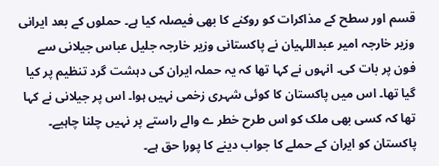قسم اور سطح کے مذاکرات کو روکنے کا بھی فیصلہ کیا ہے۔ حملوں کے بعد ایرانی وزیر خارجہ امیر عبداللہیان نے پاکستانی وزیر خارجہ جلیل عباس جیلانی سے فون پر بات کی۔ انہوں نے کہا تھا کہ یہ حملہ ایران کی دہشت گرد تنظیم پر کیا گیا تھا۔ اس میں پاکستان کا کوئی شہری زخمی نہیں ہوا۔ اس پر جیلانی نے کہا تھا کہ کسی بھی ملک کو اس طرح خطر ے والے راستے پر نہیں چلنا چاہیے۔ پاکستان کو ایران کے حملے کا جواب دینے کا پورا حق ہے۔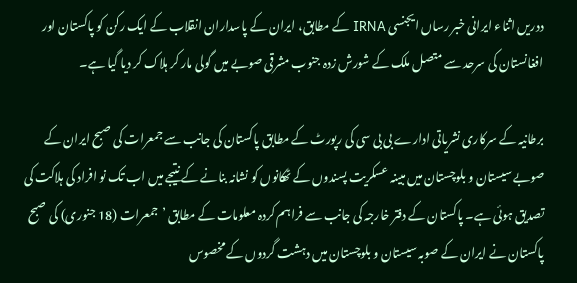ددریں اثناء ایرانی خبر رساں ایجنسی IRNA کے مطابق، ایران کے پاسداران انقلاب کے ایک رکن کو پاکستان اور افغانستان کی سرحد سے متصل ملک کے شورش زدہ جنوب مشرقی صوبے میں گولی مار کر ہلاک کر دیا گیا ہے۔

برطانیہ کے سرکاری نشریاتی ادارے بی بی سی کی رپورٹ کے مطابق پاکستان کی جانب سے جمعرات کی صبح ایران کے صوبے سیستان و بلوچستان میں مبینہ عسکریت پسندوں کے ٹھکانوں کو نشانہ بنانے کے نتیجے میں اب تک نو افراد کی ہلاکت کی تصدیق ہوئی ہے۔ پاکستان کے دفتر خارجہ کی جانب سے فراہم کردہ معلومات کے مطابق ’جمعرات (18 جنوری) کی صبح پاکستان نے ایران کے صوبہ سیستان و بلوچستان میں دہشت گردوں کے مخصوس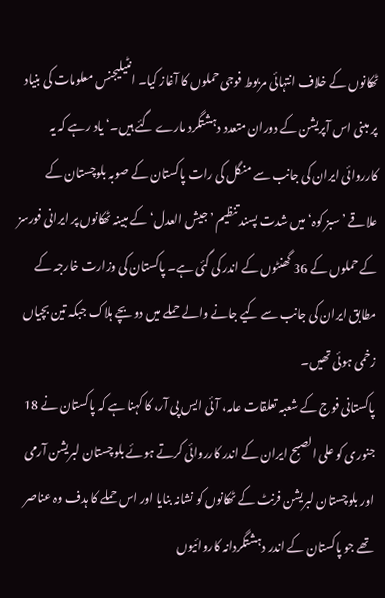ٹھکانوں کے خلاف انتہائی مربوط فوجی حملوں کا آغاز کیا۔ انٹیلیجنس معلومات کی بنیاد پر مبنی اس آپریشن کے دوران متعدد دہشتگرد مارے گئے ہیں۔‘ یاد رہے کہ یہ کارروائی ایران کی جانب سے منگل کی رات پاکستان کے صوبہ بلوچستان کے علاقے ’سبز کوہ‘ میں شدت پسند تنظیم ’جیش العدل‘ کے مبینہ ٹھکانوں پر ایرانی فورسز کے حملوں کے 36 گھنٹوں کے اندر کی گئی ہے۔ پاکستان کی وزارت خارجہ کے مطابق ایران کی جانب سے کیے جانے والے حملے میں دو بچے ہلاک جبکہ تین بچیاں زخمی ہوئی تھیں۔
پاکستانی فوج کے شعبہ تعلقات عامہ، آئی ایس پی آر، کا کہنا ہے کہ پاکستان نے 18 جنوری کو علی الصبح ایران کے اندر کارروائی کرتے ہوئے بلوچستان لبریشن آرمی اور بلوچستان لبریشن فرنٹ کے ٹھکانوں کو نشانہ بنایا اور اس حملے کا ہدف وہ عناصر تھے جو پاکستان کے اندر دہشتگردانہ کاروائیوں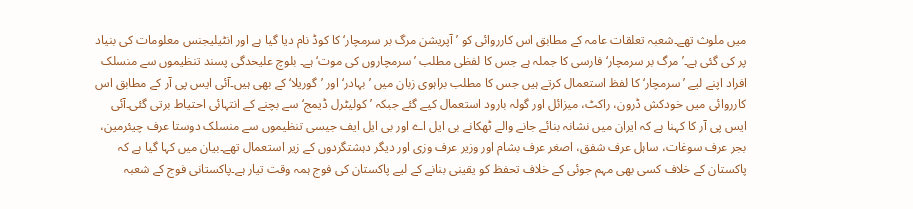میں ملوث تھے۔شعبہ تعلقات عامہ کے مطابق اس کارروائی کو ’آپریشن مرگ بر سرمچار‘ کا کوڈ نام دیا گیا ہے اور انٹیلیجنس معلومات کی بنیاد پر کی گئی ہے۔’مرگ بر سرمچار‘ فارسی کا جملہ ہے جس کا لفظی مطلب ’سرمچاروں کی موت‘ ہے۔ بلوچ علیحدگی پسند تنظیموں سے منسلک افراد اپنے لیے ’سرمچار‘ کا لفظ استعمال کرتے ہیں جس کا مطلب براہوی زبان میں ’بہادر‘ اور ’گوریلا‘ کے بھی ہیں۔آئی ایس پی آر کے مطابق اس کارروائی میں خودکش ڈرون، راکٹ، میزائل اور گولہ بارود استعمال کیے گئے جبکہ ’کولیٹرل ڈیمج‘ سے بچنے کے انتہائی احتیاط برتی گئی۔آئی ایس پی آر کا کہنا ہے کہ ایران میں نشانہ بنائے جانے والے ٹھکانے بی ایل اے اور بی ایل ایف جیسی تنظیموں سے منسلک دوستا عرف چیئرمین، بجر عرف سوغات، ساہل عرف شفق، اصغر عرف بشام اور وزیر عرف وزی اور دیگر دہشتگردوں کے زیر استعمال تھے۔بیان میں کہا گیا ہے کہ پاکستان کے خلاف کسی بھی مہم جوئی کے خلاف تحفظ کو یقینی بنانے کے لیے پاکستان کی فوج ہمہ وقت تیار ہے۔پاکستانی فوج کے شعبہ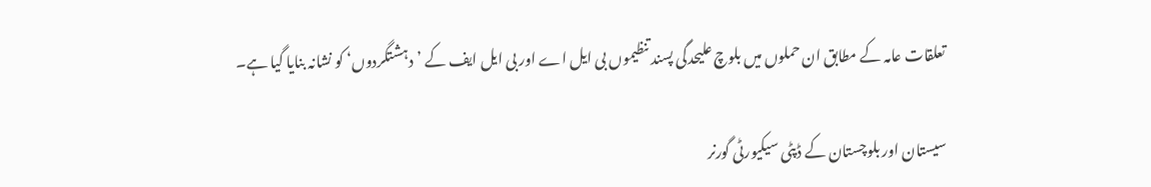تعلقات عامہ کے مطابق ان حملوں میں بلوچ علیحدگی پسند تنظیموں بی ایل اے اور بی ایل ایف کے ’دہشتگردوں‘ کو نشانہ بنایا گیا ہے۔

سیستان اور بلوچستان کے ڈپٹی سیکیورٹی گورنر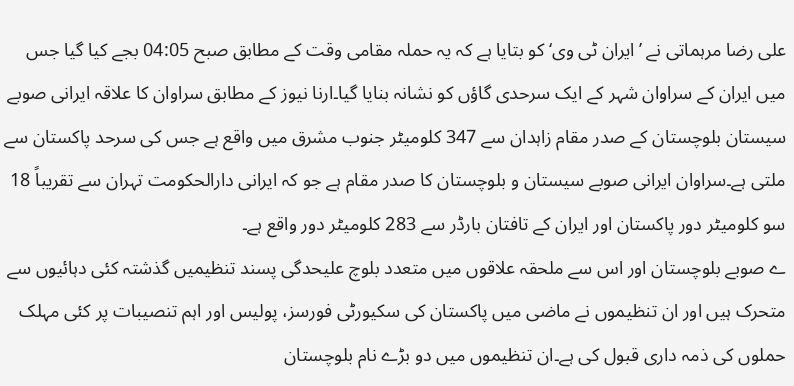علی رضا مرہماتی نے ’ایران ٹی وی‘ کو بتایا ہے کہ یہ حملہ مقامی وقت کے مطابق صبح 04:05 بجے کیا گیا جس میں ایران کے سراوان شہر کے ایک سرحدی گاؤں کو نشانہ بنایا گیا۔ارنا نیوز کے مطابق سراوان کا علاقہ ایرانی صوبے سیستان بلوچستان کے صدر مقام زاہدان سے 347 کلومیٹر جنوب مشرق میں واقع ہے جس کی سرحد پاکستان سے ملتی ہے۔سراوان ایرانی صوبے سیستان و بلوچستان کا صدر مقام ہے جو کہ ایرانی دارالحکومت تہران سے تقریباً 18 سو کلومیٹر دور پاکستان اور ایران کے تافتان بارڈر سے 283 کلومیٹر دور واقع ہے۔
ے صوبے بلوچستان اور اس سے ملحقہ علاقوں میں متعدد بلوچ علیحدگی پسند تنظیمیں گذشتہ کئی دہائیوں سے متحرک ہیں اور ان تنظیموں نے ماضی میں پاکستان کی سکیورٹی فورسز، پولیس اور اہم تنصیبات پر کئی مہلک حملوں کی ذمہ داری قبول کی ہے۔ان تنظیموں میں دو بڑے نام بلوچستان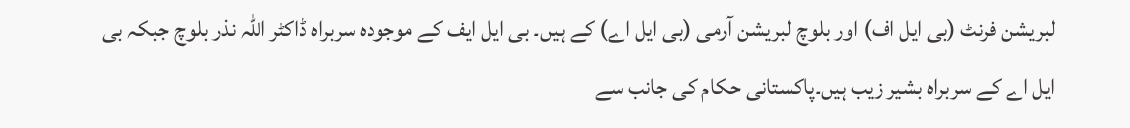لبریشن فرنٹ (بی ایل اف) اور بلوچ لبریشن آرمی (بی ایل اے) کے ہیں۔ بی ایل ایف کے موجودہ سربراہ ڈاکٹر اللہ نذر بلوچ جبکہ بی ایل اے کے سربراہ بشیر زیب ہیں۔پاکستانی حکام کی جانب سے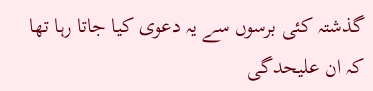گذشتہ کئی برسوں سے یہ دعوی کیا جاتا رہا تھا کہ ان علیحدگی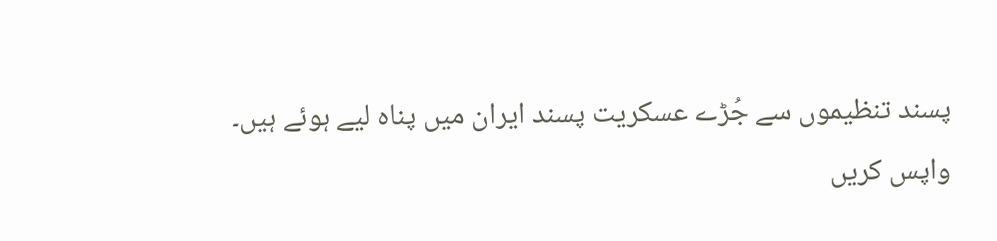پسند تنظیموں سے جُڑے عسکریت پسند ایران میں پناہ لیے ہوئے ہیں۔
واپس کریں